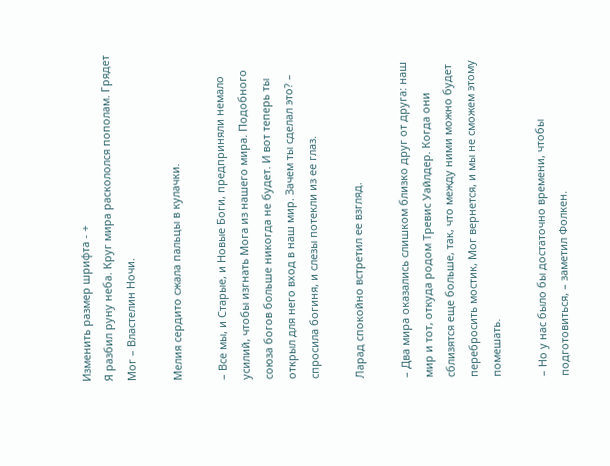Изменить размер шрифта - +
Я разбил руну неба. Круг мира раскололся пополам. Грядет Мог – Властелин Ночи.

Мелия сердито сжала пальцы в кулачки.

– Все мы, и Старые, и Новые Боги, предприняли немало усилий, чтобы изгнать Мога из нашего мира. Подобного союза богов больше никогда не будет. И вот теперь ты открыл для него вход в наш мир. Зачем ты сделал это? – спросила богиня, и слезы потекли из ее глаз.

Ларад спокойно встретил ее взгляд.

– Два мира оказались слишком близко друг от друга: наш мир и тот, откуда родом Тревис Уайлдер. Когда они сблизятся еще больше, так, что между ними можно будет перебросить мостик, Мог вернется, и мы не сможем этому помешать.

– Но у нас было бы достаточно времени, чтобы подготовиться, – заметил Фолкен.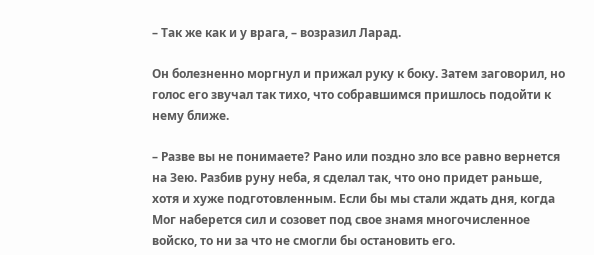– Так же как и у врага, – возразил Ларад.

Он болезненно моргнул и прижал руку к боку. Затем заговорил, но голос его звучал так тихо, что собравшимся пришлось подойти к нему ближе.

– Разве вы не понимаете? Рано или поздно зло все равно вернется на Зею. Разбив руну неба, я сделал так, что оно придет раньше, хотя и хуже подготовленным. Если бы мы стали ждать дня, когда Мог наберется сил и созовет под свое знамя многочисленное войско, то ни за что не смогли бы остановить его.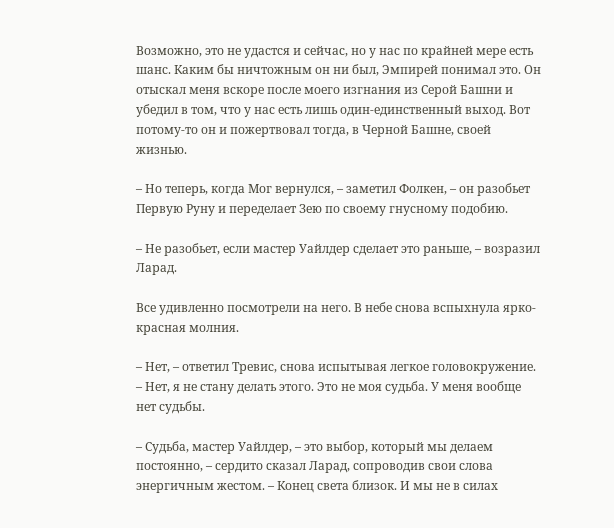Возможно, это не удастся и сейчас, но у нас по крайней мере есть шанс. Каким бы ничтожным он ни был, Эмпирей понимал это. Он отыскал меня вскоре после моего изгнания из Серой Башни и убедил в том, что у нас есть лишь один-единственный выход. Вот потому-то он и пожертвовал тогда, в Черной Башне, своей жизнью.

– Но теперь, когда Мог вернулся, – заметил Фолкен, – он разобьет Первую Руну и переделает Зею по своему гнусному подобию.

– Не разобьет, если мастер Уайлдер сделает это раньше, – возразил Ларад.

Все удивленно посмотрели на него. В небе снова вспыхнула ярко-красная молния.

– Нет, – ответил Тревис, снова испытывая легкое головокружение. – Нет, я не стану делать этого. Это не моя судьба. У меня вообще нет судьбы.

– Судьба, мастер Уайлдер, – это выбор, который мы делаем постоянно, – сердито сказал Ларад, сопроводив свои слова энергичным жестом. – Конец света близок. И мы не в силах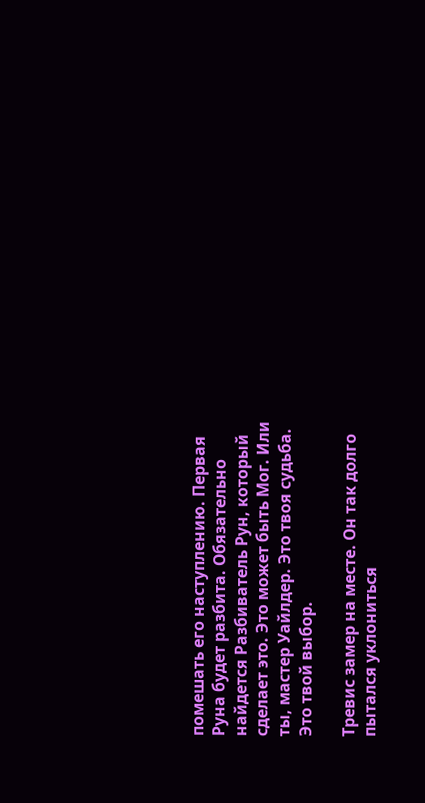помешать его наступлению. Первая Руна будет разбита. Обязательно найдется Разбиватель Рун, который сделает это. Это может быть Мог. Или ты, мастер Уайлдер. Это твоя судьба. Это твой выбор.

Тревис замер на месте. Он так долго пытался уклониться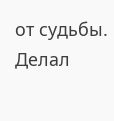от судьбы. Делал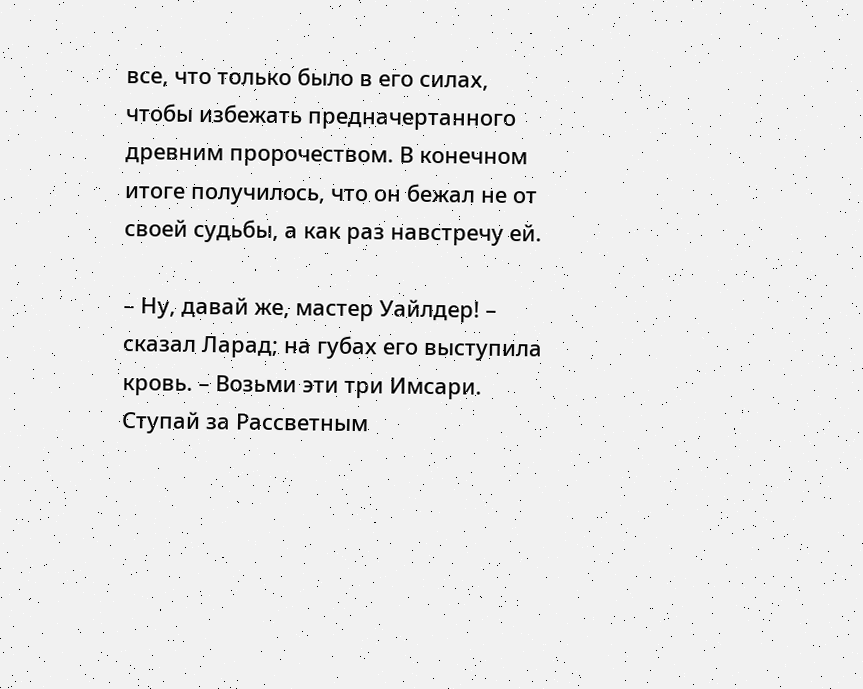все, что только было в его силах, чтобы избежать предначертанного древним пророчеством. В конечном итоге получилось, что он бежал не от своей судьбы, а как раз навстречу ей.

– Ну, давай же, мастер Уайлдер! – сказал Ларад; на губах его выступила кровь. – Возьми эти три Имсари. Ступай за Рассветным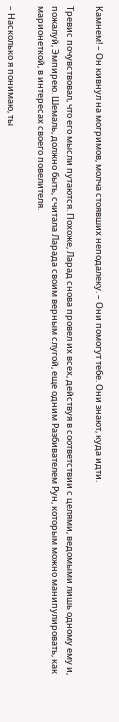Камнем! – Он кивнул на могримов, молча стоявших неподалеку. – Они помогут тебе. Они знают, куда идти.

Тревис почувствовал, что его мысли путаются. Похоже, Ларад снова провел их всех, действуя в соответствии с целями, ведомыми лишь одному ему и, пожалуй, Эмпирею. Шемаль, должно быть, считала Ларада своим верным слугой, еще одним Разбивателем Рун, которым можно манипулировать, как марионеткой, в интересах своего повелителя.

– Насколько я понимаю, ты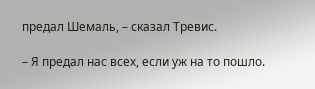предал Шемаль, – сказал Тревис.

– Я предал нас всех, если уж на то пошло.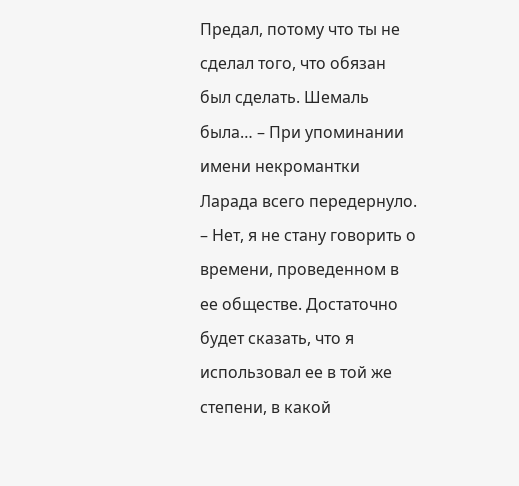Предал, потому что ты не сделал того, что обязан был сделать. Шемаль была… – При упоминании имени некромантки Ларада всего передернуло. – Нет, я не стану говорить о времени, проведенном в ее обществе. Достаточно будет сказать, что я использовал ее в той же степени, в какой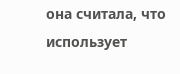она считала, что использует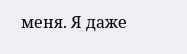меня. Я даже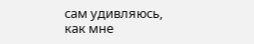сам удивляюсь, как мне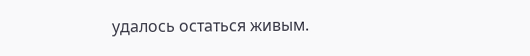удалось остаться живым.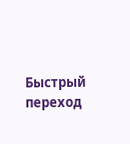Быстрый переход